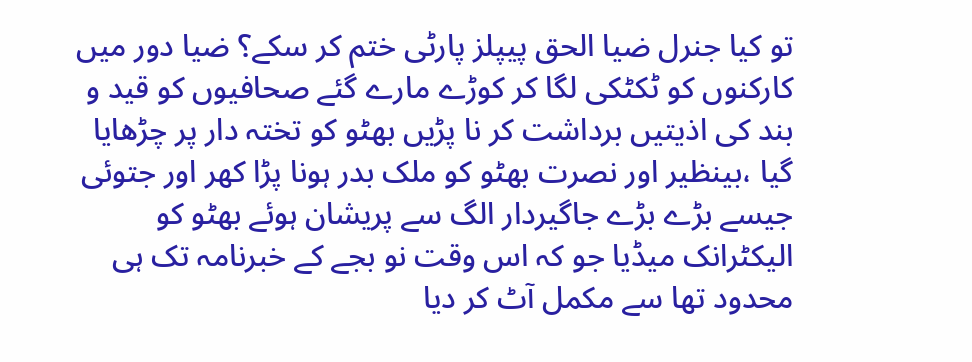تو کیا جنرل ضیا الحق پیپلز پارٹی ختم کر سکے؟ ضیا دور میں کارکنوں کو ٹکٹکی لگا کر کوڑے مارے گئے صحافیوں کو قید و بند کی اذیتیں برداشت کر نا پڑیں بھٹو کو تختہ دار پر چڑھایا گیا ،بینظیر اور نصرت بھٹو کو ملک بدر ہونا پڑا کھر اور جتوئی جیسے بڑے بڑے جاگیردار الگ سے پریشان ہوئے بھٹو کو الیکٹرانک میڈیا جو کہ اس وقت نو بجے کے خبرنامہ تک ہی محدود تھا سے مکمل آٹ کر دیا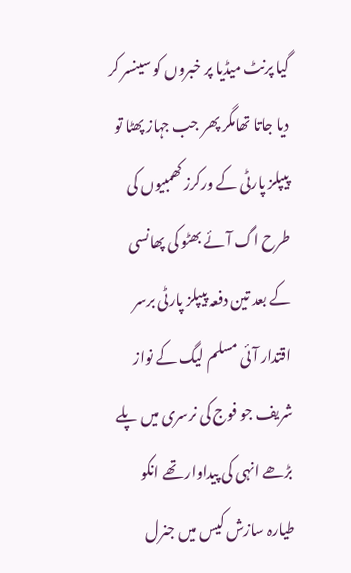گیا پرنٹ میڈیا پر خبروں کو سینسر کر دیا جاتا تھامگر پھر جب جہاز پھٹا تو پیپلز پارٹی کے ورکرز کھمبیوں کی طرح اگ آئے بھٹو کی پھانسی کے بعد تین دفعہ پیپلز پارٹی برسر اقتدار آئی مسلم لیگ کے نواز شریف جو فوج کی نرسری میں پلے بڑھے انہی کی پیداوار تھے انکو طیارہ سازش کیس میں جنرل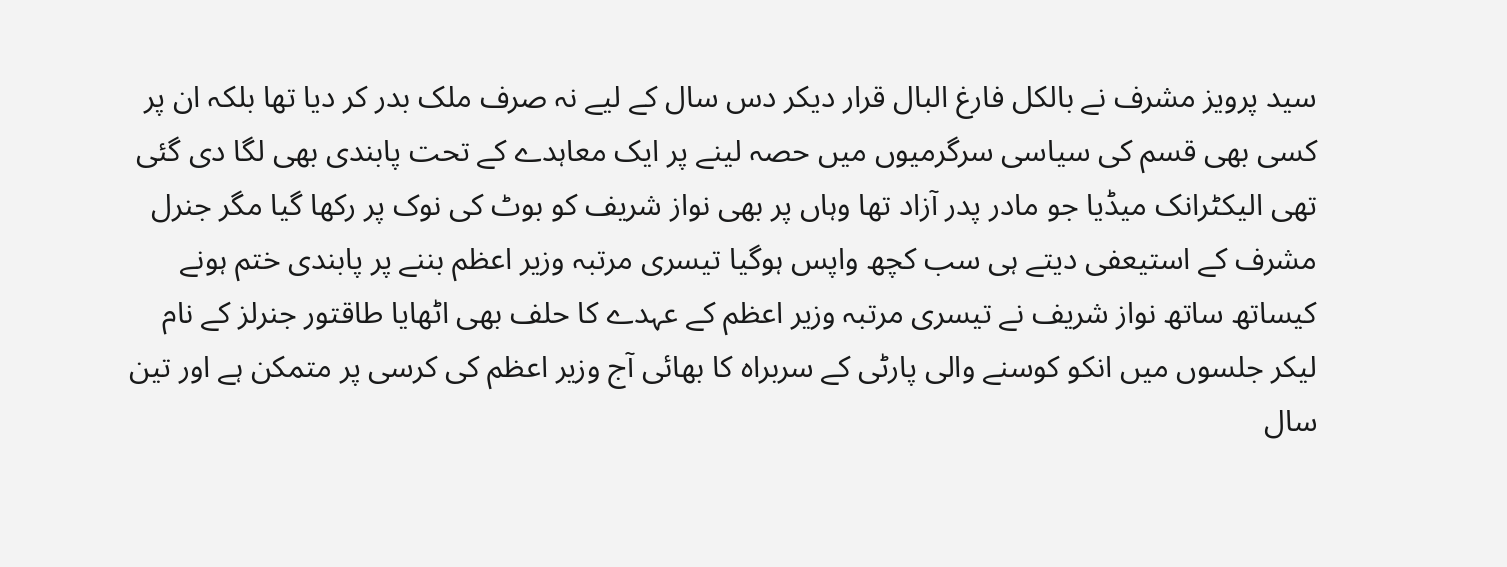سید پرویز مشرف نے بالکل فارغ البال قرار دیکر دس سال کے لیے نہ صرف ملک بدر کر دیا تھا بلکہ ان پر کسی بھی قسم کی سیاسی سرگرمیوں میں حصہ لینے پر ایک معاہدے کے تحت پابندی بھی لگا دی گئی تھی الیکٹرانک میڈیا جو مادر پدر آزاد تھا وہاں پر بھی نواز شریف کو بوٹ کی نوک پر رکھا گیا مگر جنرل مشرف کے استیعفی دیتے ہی سب کچھ واپس ہوگیا تیسری مرتبہ وزیر اعظم بننے پر پابندی ختم ہونے کیساتھ ساتھ نواز شریف نے تیسری مرتبہ وزیر اعظم کے عہدے کا حلف بھی اٹھایا طاقتور جنرلز کے نام لیکر جلسوں میں انکو کوسنے والی پارٹی کے سربراہ کا بھائی آج وزیر اعظم کی کرسی پر متمکن ہے اور تین سال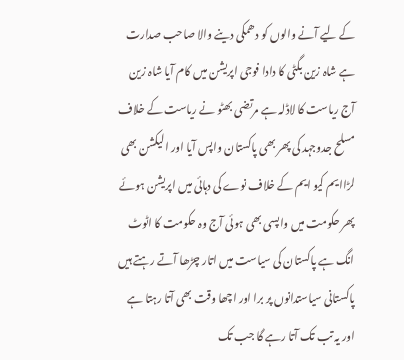کے لیے آنے والوں کو دھمکی دینے والا صاحب صدارت ہے شاہ زین بگٹی کا دادا فوجی اپریشن میں کام آیا شاہ زین آج ریاست کا لاڈلہ ہے مرتضی بھٹو نے ریاست کے خلاف مسلح جدوجہد کی پھر بھی پاکستان واپس آیا اور الیکشن بھی لڑاایم کیو ایم کے خلاف نوے کی دہائی میں اپریشن ہوئے پھر حکومت میں واپسی بھی ہوئی آج وہ حکومت کا اٹوٹ انگ ہے پاکستان کی سیاست میں اتار چڑھا آتے رہتے ہیں پاکستانی سیاستدانوں پر برا اور اچھا وقت بھی آتا رہتا ہے اور یہ تب تک آتا رہے گا جب تک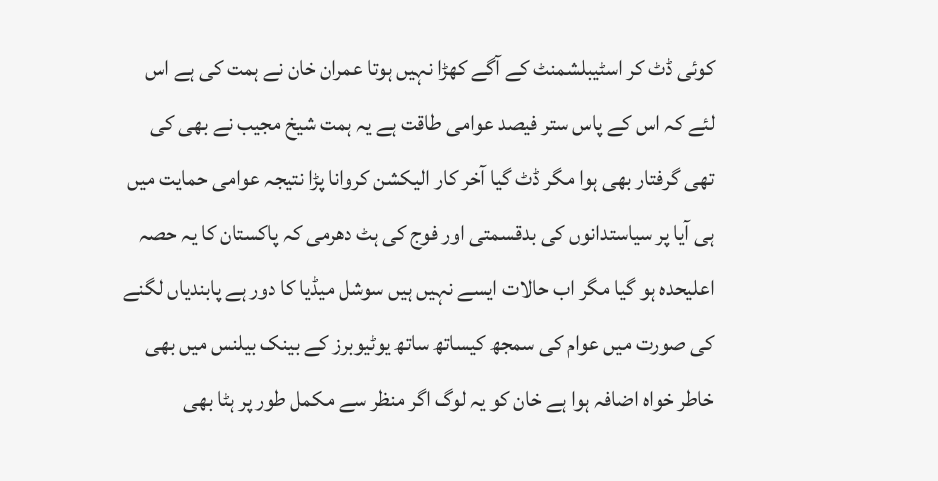کوئی ڈٹ کر اسٹیبلشمنٹ کے آگے کھڑا نہیں ہوتا عمران خان نے ہمت کی ہے اس لئے کہ اس کے پاس ستر فیصد عوامی طاقت ہے یہ ہمت شیخ مجیب نے بھی کی تھی گرفتار بھی ہوا مگر ڈٹ گیا آخر کار الیکشن کروانا پڑا نتیجہ عوامی حمایت میں ہی آیا پر سیاستدانوں کی بدقسمتی اور فوج کی ہٹ دھرمی کہ پاکستان کا یہ حصہ اعلیحدہ ہو گیا مگر اب حالات ایسے نہیں ہیں سوشل میڈیا کا دور ہے پابندیاں لگنے کی صورت میں عوام کی سمجھ کیساتھ ساتھ یوٹیوبرز کے بینک بیلنس میں بھی خاطر خواہ اضافہ ہوا ہے خان کو یہ لوگ اگر منظر سے مکمل طور پر ہٹا بھی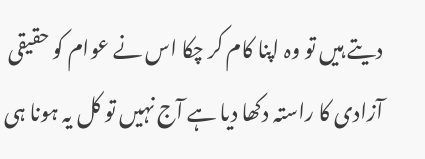دیتے ہیں تو وہ اپنا کام کر چکا اس نے عوام کو حقیقی آزادی کا راستہ دکھا دیا ہے آج نہیں تو کل یہ ہونا ہی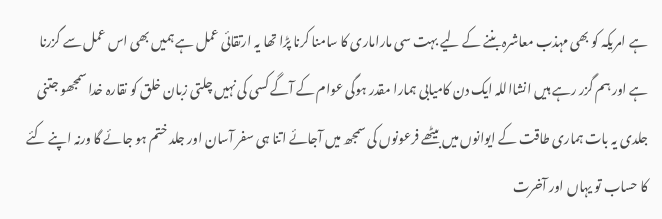ہے امریکہ کو بھی مہذب معاشرہ بننے کے لیے بہت سی ماراماری کا سامنا کرنا پڑا تھا یہ ارتقائی عمل ہے ہمیں بھی اس عمل سے گزرنا ہے اور ہم گزر رہے ہیں انشااللہ ایک دن کامیابی ہمارا مقدر ہوگی عوام کے آگے کسی کی نہیں چلتی زبان خلق کو نقارہ خدا سمجھو جتنی جلدی یہ بات ہماری طاقت کے ایوانوں میں بیٹھے فرعونوں کی سمجھ میں آجائے اتنا ہی سفر آسان اور جلد ختم ہو جائے گا ورنہ اپنے کئے کا حساب تو یہاں اور آخرت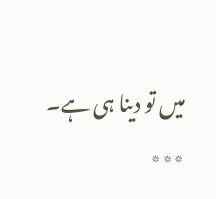میں تو دینا ہی ہے۔
٭٭٭